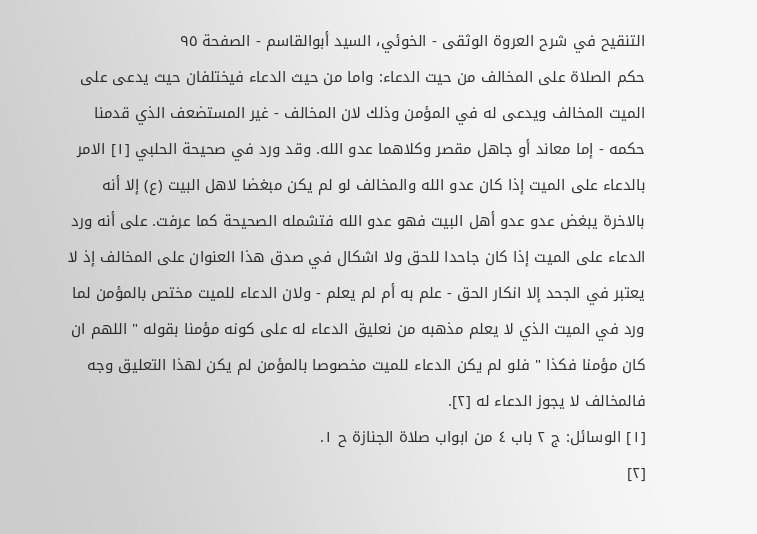التنقيح في شرح العروة الوثقى - الخوئي، السيد أبوالقاسم - الصفحة ٩٥
حكم الصلاة على المخالف من حيت الدعاء: واما من حيث الدعاء فيختلفان حيث يدعى على الميت المخالف ويدعى له في المؤمن وذلك لان المخالف - غير المستضعف الذي قدمنا حكمه - إما معاند أو جاهل مقصر وكلاهما عدو الله. وقد ورد في صحيحة الحلبي [١] الامر بالدعاء على الميت إذا كان عدو الله والمخالف لو لم يكن مبغضا لاهل البيت (ع) إلا أنه بالاخرة يبغض عدو عدو أهل البيت فهو عدو الله فتشمله الصحيحة كما عرفت. على أنه ورد الدعاء على الميت إذا كان جاحدا للحق ولا اشكال في صدق هذا العنوان على المخالف إذ لا يعتبر في الجحد إلا انكار الحق - علم به أم لم يعلم - ولان الدعاء للميت مختص بالمؤمن لما ورد في الميت الذي لا يعلم مذهبه من نعليق الدعاء له على كونه مؤمنا بقوله " اللهم ان كان مؤمنا فكذا " فلو لم يكن الدعاء للميت مخصوصا بالمؤمن لم يكن لهذا التعليق وجه فالمخالف لا يجوز الدعاء له [٢].
[١] الوسائل: ج ٢ باب ٤ من ابواب صلاة الجنازة ح ١.
[٢]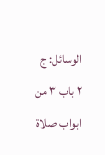الوسائل: ج ٢ باب ٣ من ابواب صلاة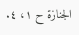الجنازة ح ١، ٤.